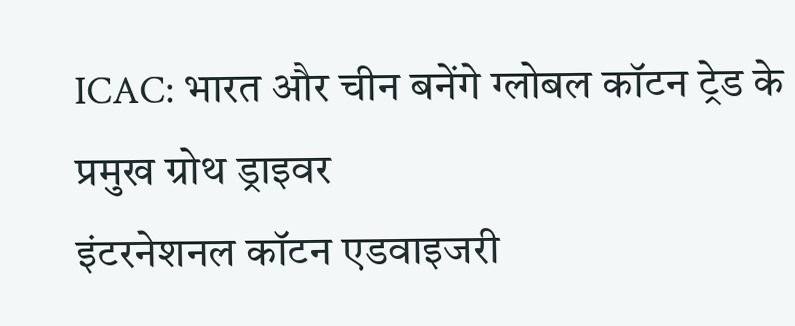ICAC: भारत और चीन बनेंगे ग्लोबल कॉटन ट्रेड के प्रमुख ग्रोथ ड्राइवर
इंटरनेशनल कॉटन एडवाइजरी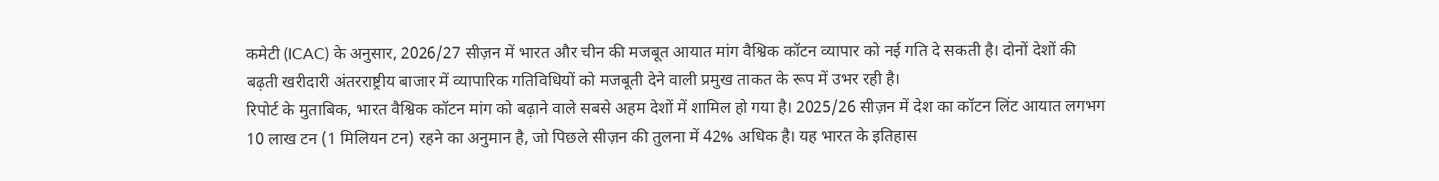कमेटी (ICAC) के अनुसार, 2026/27 सीज़न में भारत और चीन की मजबूत आयात मांग वैश्विक कॉटन व्यापार को नई गति दे सकती है। दोनों देशों की बढ़ती खरीदारी अंतरराष्ट्रीय बाजार में व्यापारिक गतिविधियों को मजबूती देने वाली प्रमुख ताकत के रूप में उभर रही है।
रिपोर्ट के मुताबिक, भारत वैश्विक कॉटन मांग को बढ़ाने वाले सबसे अहम देशों में शामिल हो गया है। 2025/26 सीज़न में देश का कॉटन लिंट आयात लगभग 10 लाख टन (1 मिलियन टन) रहने का अनुमान है, जो पिछले सीज़न की तुलना में 42% अधिक है। यह भारत के इतिहास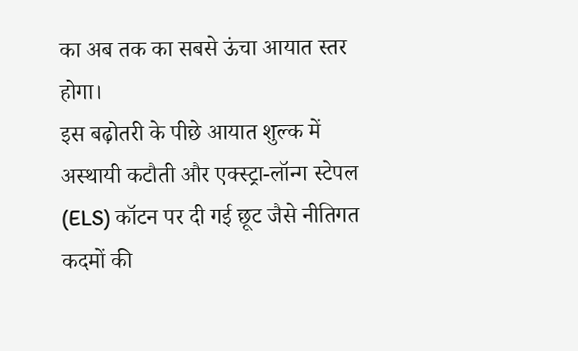का अब तक का सबसे ऊंचा आयात स्तर होगा।
इस बढ़ोतरी के पीछे आयात शुल्क में अस्थायी कटौती और एक्स्ट्रा-लॉन्ग स्टेपल (ELS) कॉटन पर दी गई छूट जैसे नीतिगत कदमों की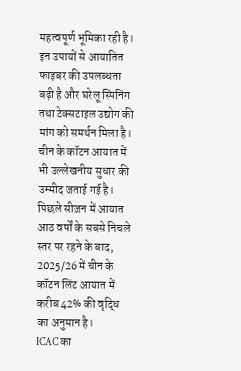महत्वपूर्ण भूमिका रही है। इन उपायों से आयातित फाइबर की उपलब्धता बढ़ी है और घरेलू स्पिनिंग तथा टेक्सटाइल उद्योग की मांग को समर्थन मिला है।
चीन के कॉटन आयात में भी उल्लेखनीय सुधार की उम्मीद जताई गई है। पिछले सीज़न में आयात आठ वर्षों के सबसे निचले स्तर पर रहने के बाद, 2025/26 में चीन के कॉटन लिंट आयात में करीब 42% की वृद्धि का अनुमान है।
ICAC का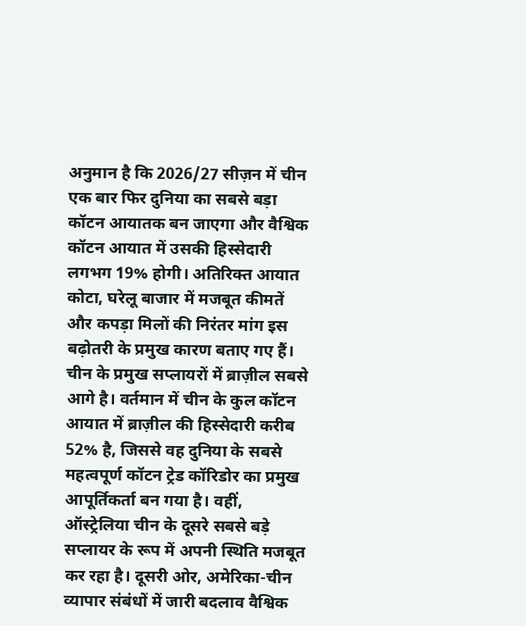अनुमान है कि 2026/27 सीज़न में चीन एक बार फिर दुनिया का सबसे बड़ा कॉटन आयातक बन जाएगा और वैश्विक कॉटन आयात में उसकी हिस्सेदारी लगभग 19% होगी। अतिरिक्त आयात कोटा, घरेलू बाजार में मजबूत कीमतें और कपड़ा मिलों की निरंतर मांग इस बढ़ोतरी के प्रमुख कारण बताए गए हैं।
चीन के प्रमुख सप्लायरों में ब्राज़ील सबसे आगे है। वर्तमान में चीन के कुल कॉटन आयात में ब्राज़ील की हिस्सेदारी करीब 52% है, जिससे वह दुनिया के सबसे महत्वपूर्ण कॉटन ट्रेड कॉरिडोर का प्रमुख आपूर्तिकर्ता बन गया है। वहीं, ऑस्ट्रेलिया चीन के दूसरे सबसे बड़े सप्लायर के रूप में अपनी स्थिति मजबूत कर रहा है। दूसरी ओर, अमेरिका-चीन व्यापार संबंधों में जारी बदलाव वैश्विक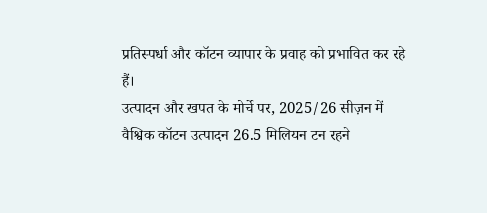प्रतिस्पर्धा और कॉटन व्यापार के प्रवाह को प्रभावित कर रहे हैं।
उत्पादन और खपत के मोर्चे पर, 2025/26 सीज़न में वैश्विक कॉटन उत्पादन 26.5 मिलियन टन रहने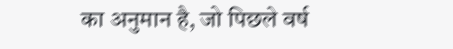का अनुमान है, जो पिछले वर्ष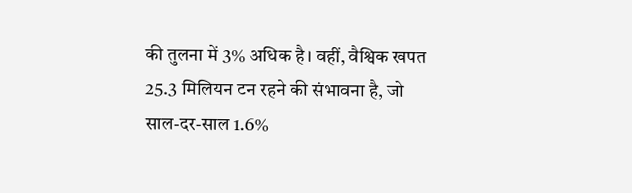की तुलना में 3% अधिक है। वहीं, वैश्विक खपत 25.3 मिलियन टन रहने की संभावना है, जो साल-दर-साल 1.6%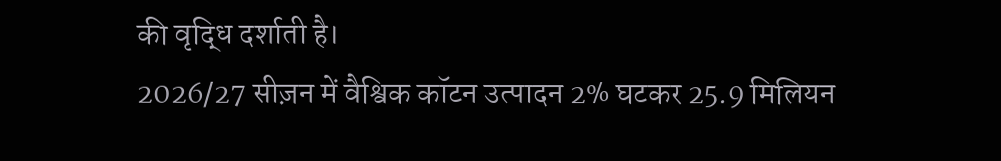की वृद्धि दर्शाती है।
2026/27 सीज़न में वैश्विक कॉटन उत्पादन 2% घटकर 25.9 मिलियन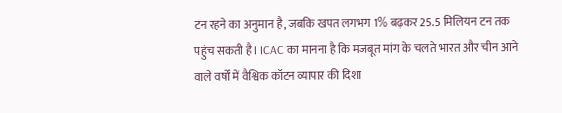टन रहने का अनुमान है, जबकि खपत लगभग 1% बढ़कर 25.5 मिलियन टन तक पहुंच सकती है। ICAC का मानना है कि मजबूत मांग के चलते भारत और चीन आने वाले वर्षों में वैश्विक कॉटन व्यापार की दिशा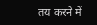तय करने में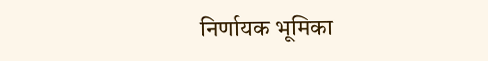निर्णायक भूमिका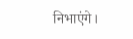निभाएंगे।